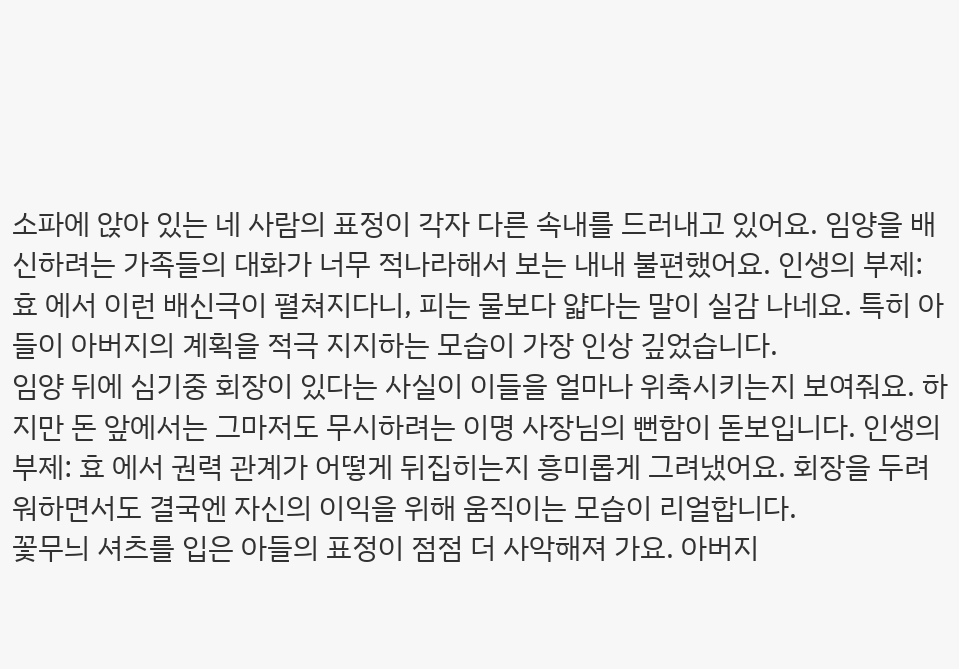소파에 앉아 있는 네 사람의 표정이 각자 다른 속내를 드러내고 있어요. 임양을 배신하려는 가족들의 대화가 너무 적나라해서 보는 내내 불편했어요. 인생의 부제: 효 에서 이런 배신극이 펼쳐지다니, 피는 물보다 얇다는 말이 실감 나네요. 특히 아들이 아버지의 계획을 적극 지지하는 모습이 가장 인상 깊었습니다.
임양 뒤에 심기중 회장이 있다는 사실이 이들을 얼마나 위축시키는지 보여줘요. 하지만 돈 앞에서는 그마저도 무시하려는 이명 사장님의 뻔함이 돋보입니다. 인생의 부제: 효 에서 권력 관계가 어떻게 뒤집히는지 흥미롭게 그려냈어요. 회장을 두려워하면서도 결국엔 자신의 이익을 위해 움직이는 모습이 리얼합니다.
꽃무늬 셔츠를 입은 아들의 표정이 점점 더 사악해져 가요. 아버지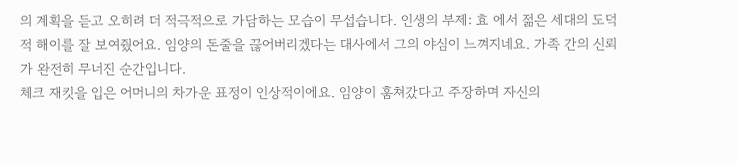의 계획을 듣고 오히려 더 적극적으로 가담하는 모습이 무섭습니다. 인생의 부제: 효 에서 젊은 세대의 도덕적 해이를 잘 보여줬어요. 임양의 돈줄을 끊어버리겠다는 대사에서 그의 야심이 느껴지네요. 가족 간의 신뢰가 완전히 무너진 순간입니다.
체크 재킷을 입은 어머니의 차가운 표정이 인상적이에요. 임양이 훔쳐갔다고 주장하며 자신의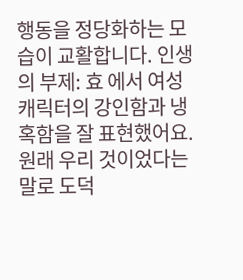행동을 정당화하는 모습이 교활합니다. 인생의 부제: 효 에서 여성 캐릭터의 강인함과 냉혹함을 잘 표현했어요. 원래 우리 것이었다는 말로 도덕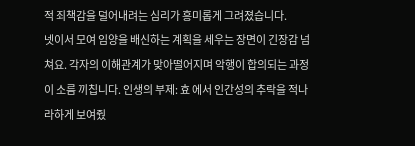적 죄책감을 덜어내려는 심리가 흥미롭게 그려졌습니다.
넷이서 모여 임양을 배신하는 계획을 세우는 장면이 긴장감 넘쳐요. 각자의 이해관계가 맞아떨어지며 악행이 합의되는 과정이 소름 끼칩니다. 인생의 부제: 효 에서 인간성의 추락을 적나라하게 보여줬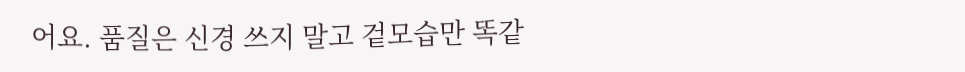어요. 품질은 신경 쓰지 말고 겉모습만 똑같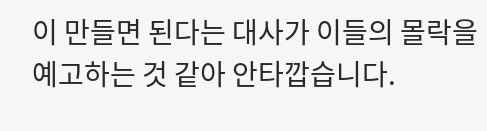이 만들면 된다는 대사가 이들의 몰락을 예고하는 것 같아 안타깝습니다.